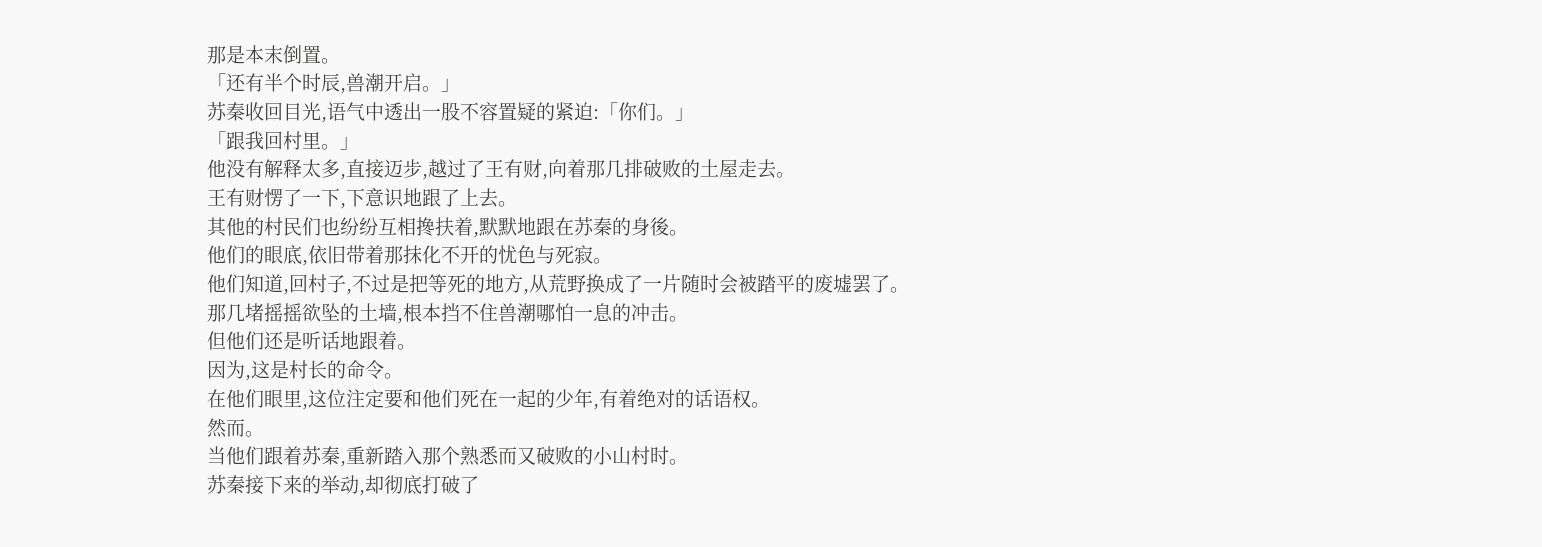那是本末倒置。
「还有半个时辰,兽潮开启。」
苏秦收回目光,语气中透出一股不容置疑的紧迫:「你们。」
「跟我回村里。」
他没有解释太多,直接迈步,越过了王有财,向着那几排破败的土屋走去。
王有财愣了一下,下意识地跟了上去。
其他的村民们也纷纷互相搀扶着,默默地跟在苏秦的身後。
他们的眼底,依旧带着那抹化不开的忧色与死寂。
他们知道,回村子,不过是把等死的地方,从荒野换成了一片随时会被踏平的废墟罢了。
那几堵摇摇欲坠的土墙,根本挡不住兽潮哪怕一息的冲击。
但他们还是听话地跟着。
因为,这是村长的命令。
在他们眼里,这位注定要和他们死在一起的少年,有着绝对的话语权。
然而。
当他们跟着苏秦,重新踏入那个熟悉而又破败的小山村时。
苏秦接下来的举动,却彻底打破了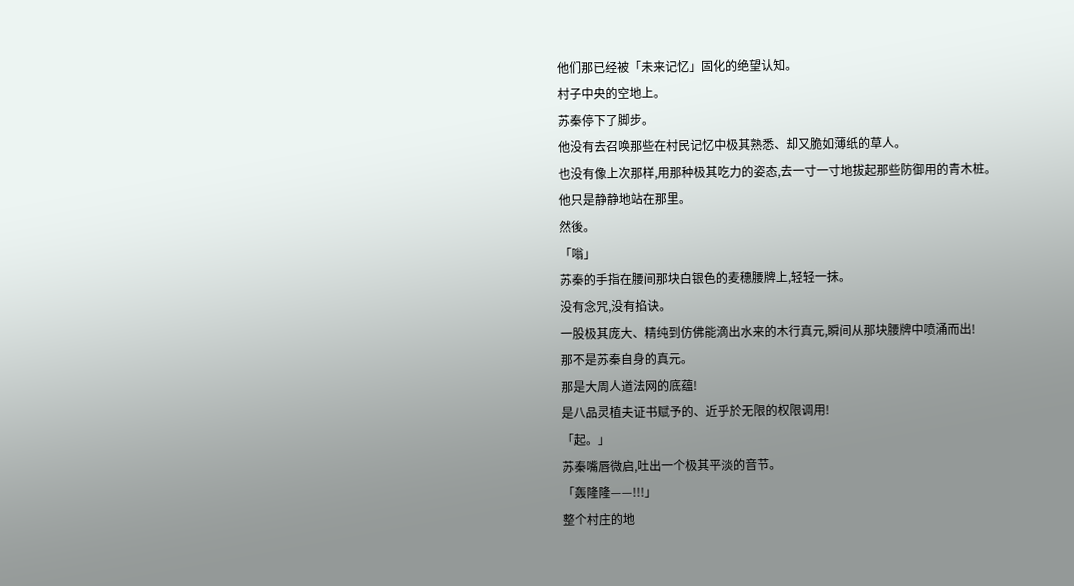他们那已经被「未来记忆」固化的绝望认知。
村子中央的空地上。
苏秦停下了脚步。
他没有去召唤那些在村民记忆中极其熟悉、却又脆如薄纸的草人。
也没有像上次那样,用那种极其吃力的姿态,去一寸一寸地拔起那些防御用的青木桩。
他只是静静地站在那里。
然後。
「嗡」
苏秦的手指在腰间那块白银色的麦穗腰牌上,轻轻一抹。
没有念咒,没有掐诀。
一股极其庞大、精纯到仿佛能滴出水来的木行真元,瞬间从那块腰牌中喷涌而出!
那不是苏秦自身的真元。
那是大周人道法网的底蕴!
是八品灵植夫证书赋予的、近乎於无限的权限调用!
「起。」
苏秦嘴唇微启,吐出一个极其平淡的音节。
「轰隆隆——!!!」
整个村庄的地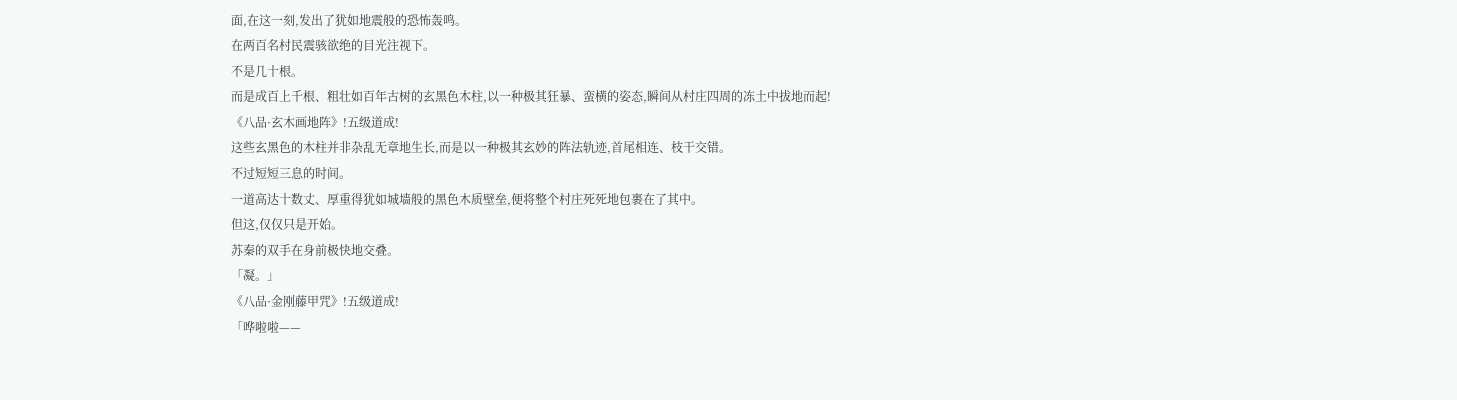面,在这一刻,发出了犹如地震般的恐怖轰鸣。
在两百名村民震骇欲绝的目光注视下。
不是几十根。
而是成百上千根、粗壮如百年古树的玄黑色木柱,以一种极其狂暴、蛮横的姿态,瞬间从村庄四周的冻土中拔地而起!
《八品·玄木画地阵》!五级道成!
这些玄黑色的木柱并非杂乱无章地生长,而是以一种极其玄妙的阵法轨迹,首尾相连、枝干交错。
不过短短三息的时间。
一道高达十数丈、厚重得犹如城墙般的黑色木质壁垒,便将整个村庄死死地包裹在了其中。
但这,仅仅只是开始。
苏秦的双手在身前极快地交叠。
「凝。」
《八品·金刚藤甲咒》!五级道成!
「哗啦啦——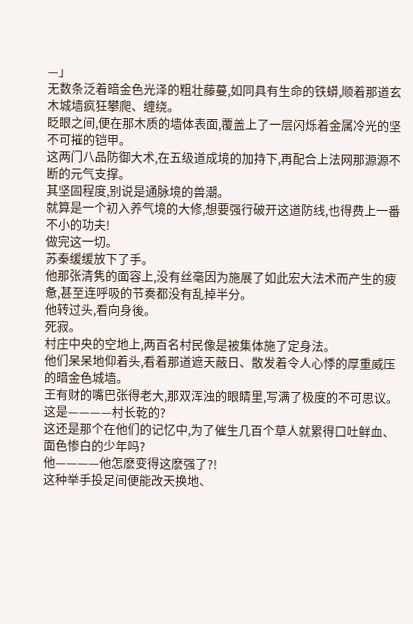—」
无数条泛着暗金色光泽的粗壮藤蔓,如同具有生命的铁蟒,顺着那道玄木城墙疯狂攀爬、缠绕。
眨眼之间,便在那木质的墙体表面,覆盖上了一层闪烁着金属冷光的坚不可摧的铠甲。
这两门八品防御大术,在五级道成境的加持下,再配合上法网那源源不断的元气支撑。
其坚固程度,别说是通脉境的兽潮。
就算是一个初入养气境的大修,想要强行破开这道防线,也得费上一番不小的功夫!
做完这一切。
苏秦缓缓放下了手。
他那张清隽的面容上,没有丝毫因为施展了如此宏大法术而产生的疲惫,甚至连呼吸的节奏都没有乱掉半分。
他转过头,看向身後。
死寂。
村庄中央的空地上,两百名村民像是被集体施了定身法。
他们呆呆地仰着头,看着那道遮天蔽日、散发着令人心悸的厚重威压的暗金色城墙。
王有财的嘴巴张得老大,那双浑浊的眼睛里,写满了极度的不可思议。
这是————村长乾的?
这还是那个在他们的记忆中,为了催生几百个草人就累得口吐鲜血、面色惨白的少年吗?
他————他怎麽变得这麽强了?!
这种举手投足间便能改天换地、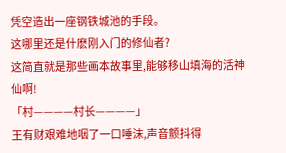凭空造出一座钢铁城池的手段。
这哪里还是什麽刚入门的修仙者?
这简直就是那些画本故事里,能够移山填海的活神仙啊!
「村————村长————」
王有财艰难地咽了一口唾沫,声音颤抖得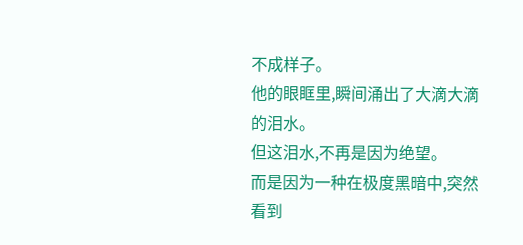不成样子。
他的眼眶里,瞬间涌出了大滴大滴的泪水。
但这泪水,不再是因为绝望。
而是因为一种在极度黑暗中,突然看到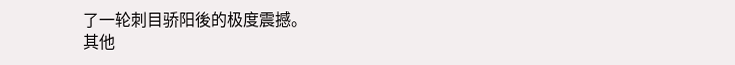了一轮刺目骄阳後的极度震撼。
其他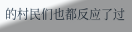的村民们也都反应了过